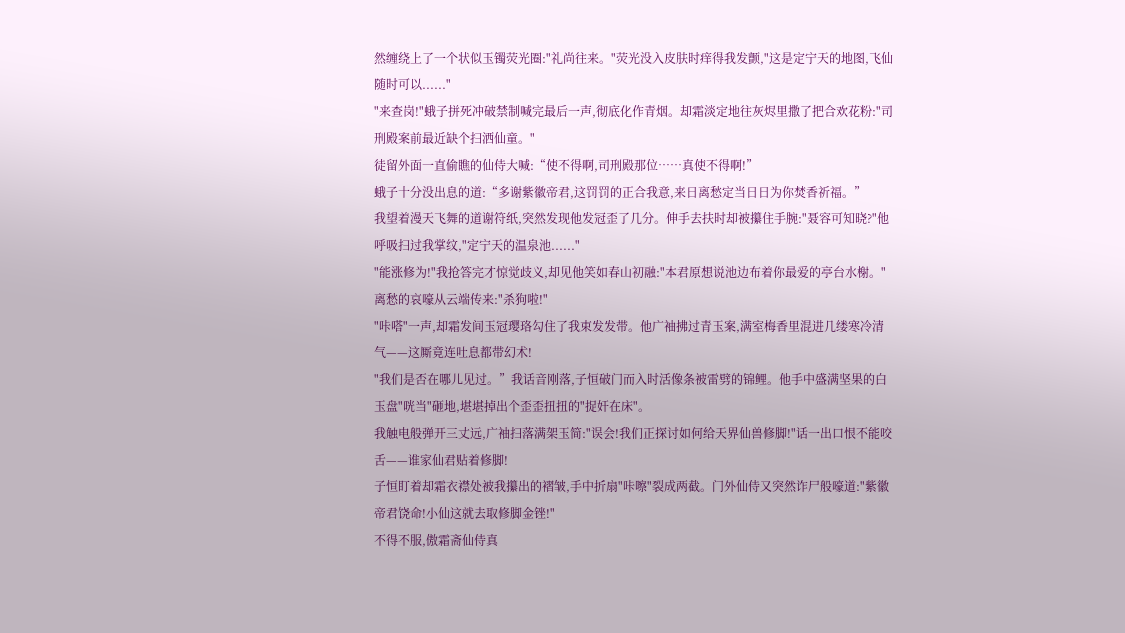然缠绕上了一个状似玉镯荧光圈:"礼尚往来。"荧光没入皮肤时痒得我发颤,"这是定宁天的地图,飞仙随时可以......"
"来查岗!"蛾子拼死冲破禁制喊完最后一声,彻底化作青烟。却霜淡定地往灰烬里撒了把合欢花粉:"司刑殿案前最近缺个扫洒仙童。"
徒留外面一直偷瞧的仙侍大喊:“使不得啊,司刑殿那位……真使不得啊!”
蛾子十分没出息的道:“多谢紫徽帝君,这罚罚的正合我意,来日离愁定当日日为你焚香祈福。”
我望着漫天飞舞的道谢符纸,突然发现他发冠歪了几分。伸手去扶时却被攥住手腕:"聂容可知晓?"他呼吸扫过我掌纹,"定宁天的温泉池......"
"能涨修为!"我抢答完才惊觉歧义,却见他笑如春山初融:"本君原想说池边布着你最爱的亭台水榭。"
离愁的哀嚎从云端传来:"杀狗啦!"
"咔嗒"一声,却霜发间玉冠璎珞勾住了我束发发带。他广袖拂过青玉案,满室梅香里混进几缕寒冷清气——这厮竟连吐息都带幻术!
"我们是否在哪儿见过。”我话音刚落,子恒破门而入时活像条被雷劈的锦鲤。他手中盛满坚果的白玉盘"咣当"砸地,堪堪掉出个歪歪扭扭的"捉奸在床"。
我触电般弹开三丈远,广袖扫落满架玉简:"误会!我们正探讨如何给天界仙兽修脚!"话一出口恨不能咬舌——谁家仙君贴着修脚!
子恒盯着却霜衣襟处被我攥出的褶皱,手中折扇"咔嚓"裂成两截。门外仙侍又突然诈尸般嚎道:"紫徽帝君饶命!小仙这就去取修脚金锉!"
不得不服,傲霜斋仙侍真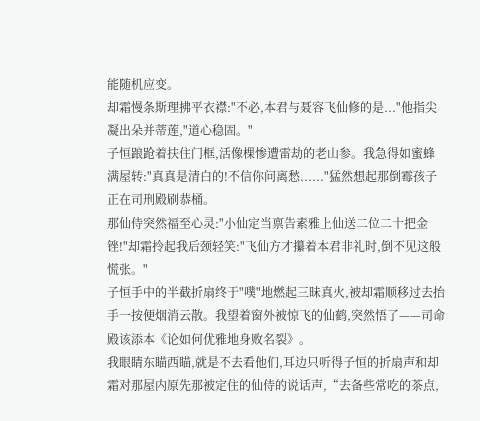能随机应变。
却霜慢条斯理拂平衣襟:"不必,本君与聂容飞仙修的是..."他指尖凝出朵并蒂莲,"道心稳固。"
子恒踉跄着扶住门框,活像棵惨遭雷劫的老山参。我急得如蜜蜂满屋转:"真真是清白的!不信你问离愁......"猛然想起那倒霉孩子正在司刑殿刷恭桶。
那仙侍突然福至心灵:"小仙定当禀告素雅上仙送二位二十把金锉!"却霜拎起我后颈轻笑:"飞仙方才攥着本君非礼时,倒不见这般慌张。"
子恒手中的半截折扇终于"噗"地燃起三昧真火,被却霜顺移过去抬手一按便烟消云散。我望着窗外被惊飞的仙鹤,突然悟了——司命殿该添本《论如何优雅地身败名裂》。
我眼睛东瞄西瞄,就是不去看他们,耳边只听得子恒的折扇声和却霜对那屋内原先那被定住的仙侍的说话声,“去备些常吃的茶点,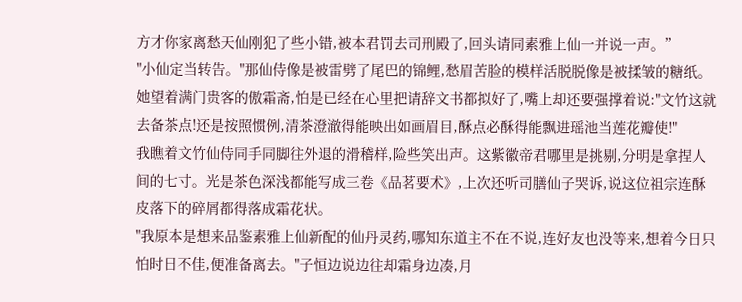方才你家离愁天仙刚犯了些小错,被本君罚去司刑殿了,回头请同素雅上仙一并说一声。”
"小仙定当转告。"那仙侍像是被雷劈了尾巴的锦鲤,愁眉苦脸的模样活脱脱像是被揉皱的糖纸。她望着满门贵客的傲霜斋,怕是已经在心里把请辞文书都拟好了,嘴上却还要强撑着说:"文竹这就去备茶点!还是按照惯例,清茶澄澈得能映出如画眉目,酥点必酥得能飘进瑶池当莲花瓣使!"
我瞧着文竹仙侍同手同脚往外退的滑稽样,险些笑出声。这紫徽帝君哪里是挑剔,分明是拿捏人间的七寸。光是茶色深浅都能写成三卷《品茗要术》,上次还听司膳仙子哭诉,说这位祖宗连酥皮落下的碎屑都得落成霜花状。
"我原本是想来品鉴素雅上仙新配的仙丹灵药,哪知东道主不在不说,连好友也没等来,想着今日只怕时日不佳,便准备离去。"子恒边说边往却霜身边凑,月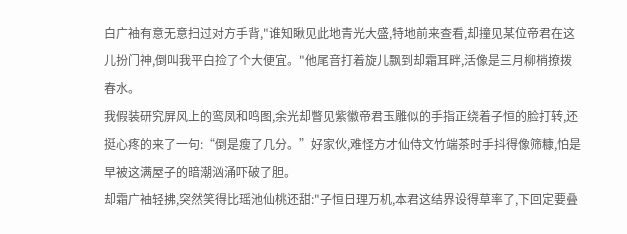白广袖有意无意扫过对方手背,"谁知瞅见此地青光大盛,特地前来查看,却撞见某位帝君在这儿扮门神,倒叫我平白捡了个大便宜。"他尾音打着旋儿飘到却霜耳畔,活像是三月柳梢撩拨春水。
我假装研究屏风上的鸾凤和鸣图,余光却瞥见紫徽帝君玉雕似的手指正绕着子恒的脸打转,还挺心疼的来了一句:“倒是瘦了几分。”好家伙,难怪方才仙侍文竹端茶时手抖得像筛糠,怕是早被这满屋子的暗潮汹涌吓破了胆。
却霜广袖轻拂,突然笑得比瑶池仙桃还甜:"子恒日理万机,本君这结界设得草率了,下回定要叠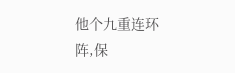他个九重连环阵,保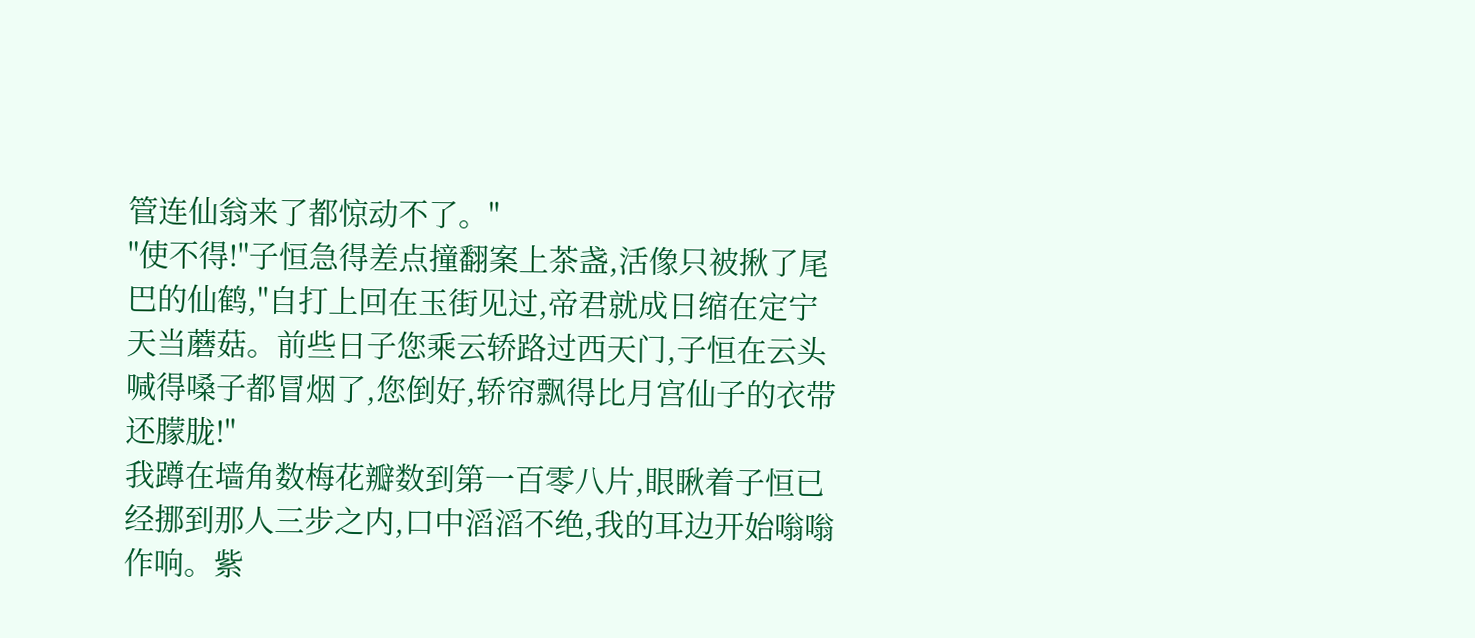管连仙翁来了都惊动不了。"
"使不得!"子恒急得差点撞翻案上茶盏,活像只被揪了尾巴的仙鹤,"自打上回在玉街见过,帝君就成日缩在定宁天当蘑菇。前些日子您乘云轿路过西天门,子恒在云头喊得嗓子都冒烟了,您倒好,轿帘飘得比月宫仙子的衣带还朦胧!"
我蹲在墙角数梅花瓣数到第一百零八片,眼瞅着子恒已经挪到那人三步之内,口中滔滔不绝,我的耳边开始嗡嗡作响。紫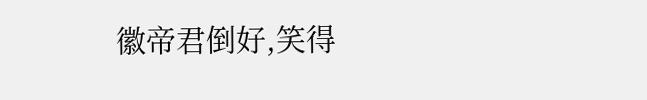徽帝君倒好,笑得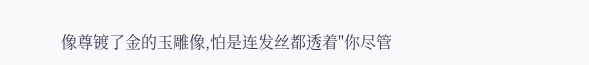像尊镀了金的玉雕像,怕是连发丝都透着"你尽管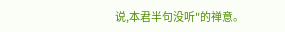说,本君半句没听"的禅意。